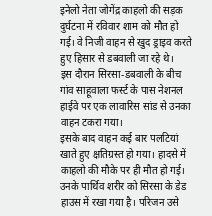इनेलो नेता जोगेंद्र काहलो की सड़क दुर्घटना में रविवार शाम को मौत हो गई। वे निजी वाहन से खुद ड्राइव करते हुए हिसार से डबवाली जा रहे थे।
इस दौरान सिरसा-डबवाली के बीच गांव साहूवाला फर्स्ट के पास नेशनल हाईवे पर एक लावारिस सांड से उनका वाहन टकरा गया।
इसके बाद वाहन कई बार पलटियां खाते हुए क्षतिग्रस्त हो गया। हादसे में काहलो की मौके पर ही मौत हो गई। उनके पार्थिव शरीर को सिरसा के डेड हाउस में रखा गया है। परिजन उसे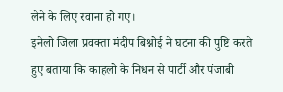लेने के लिए रवाना हो गए।
इनेलो जिला प्रवक्ता मंदीप बिश्नोई ने घटना की पुष्टि करते हुए बताया कि काहलो के निधन से पार्टी और पंजाबी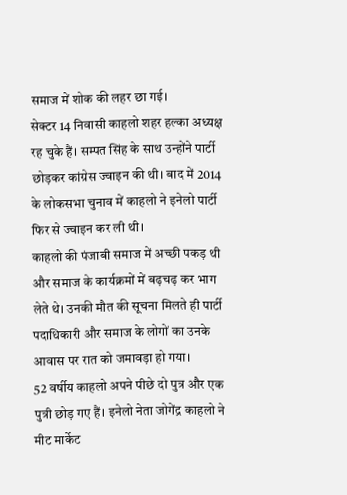समाज में शोक की लहर छा गई।
सेक्टर 14 निवासी काहलो शहर हल्का अध्यक्ष रह चुके हैं। सम्पत सिंह के साथ उन्होंने पार्टी छोड़कर कांग्रेस ज्वाइन की थी। बाद में 2014 के लोकसभा चुनाव में काहलो ने इनेलो पार्टी फिर से ज्वाइन कर ली थी।
काहलो की पंजाबी समाज में अच्छी पकड़ थी और समाज के कार्यक्रमों में बढ़चढ़ कर भाग लेते थे। उनकी मौत की सूचना मिलते ही पार्टी पदाधिकारी और समाज के लोगों का उनके आवास पर रात को जमावड़ा हो गया।
52 वर्षीय काहलो अपने पीछे दो पुत्र और एक पुत्री छोड़ गए हैं। इनेलो नेता जोगेंद्र काहलो ने मीट मार्केट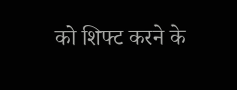को शिफ्ट करने के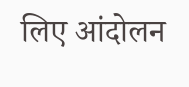लिए आंदोलन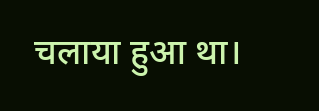चलाया हुआ था।